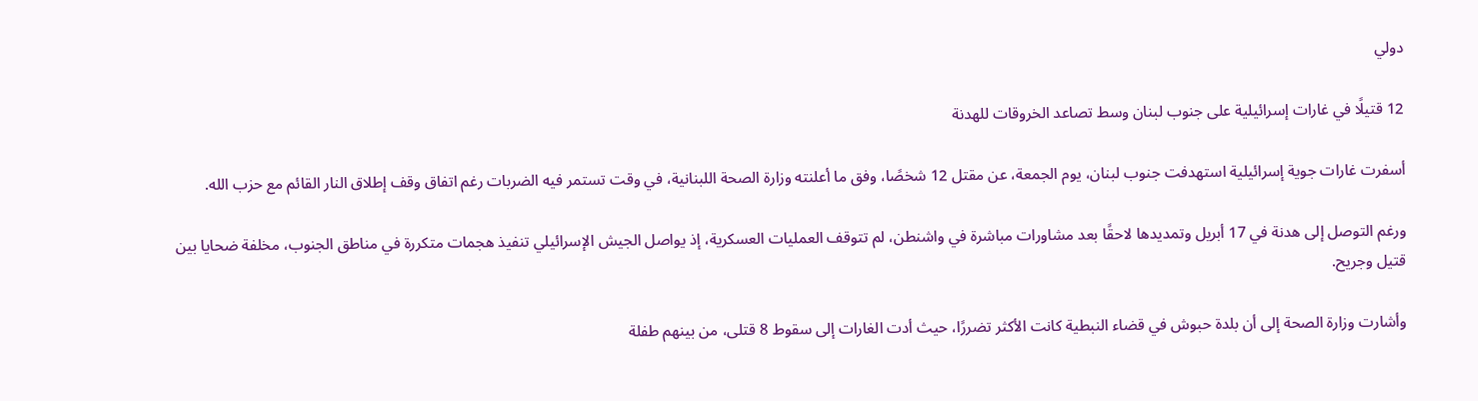دولي

12 قتيلًا في غارات إسرائيلية على جنوب لبنان وسط تصاعد الخروقات للهدنة

أسفرت غارات جوية إسرائيلية استهدفت جنوب لبنان، يوم الجمعة، عن مقتل 12 شخصًا، وفق ما أعلنته وزارة الصحة اللبنانية، في وقت تستمر فيه الضربات رغم اتفاق وقف إطلاق النار القائم مع حزب الله.

ورغم التوصل إلى هدنة في 17 أبريل وتمديدها لاحقًا بعد مشاورات مباشرة في واشنطن، لم تتوقف العمليات العسكرية، إذ يواصل الجيش الإسرائيلي تنفيذ هجمات متكررة في مناطق الجنوب، مخلفة ضحايا بين قتيل وجريح.

وأشارت وزارة الصحة إلى أن بلدة حبوش في قضاء النبطية كانت الأكثر تضررًا، حيث أدت الغارات إلى سقوط 8 قتلى، من بينهم طفلة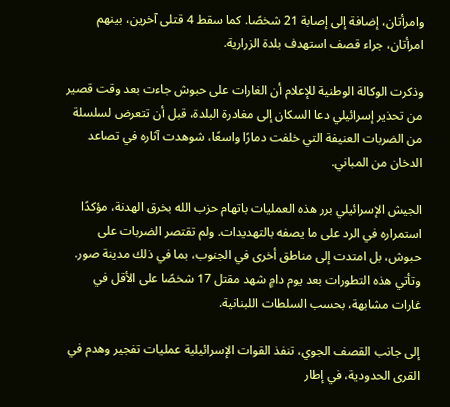وامرأتان، إضافة إلى إصابة 21 شخصًا. كما سقط 4 قتلى آخرين، بينهم امرأتان، جراء قصف استهدف بلدة الزرارية.

وذكرت الوكالة الوطنية للإعلام أن الغارات على حبوش جاءت بعد وقت قصير من تحذير إسرائيلي دعا السكان إلى مغادرة البلدة، قبل أن تتعرض لسلسلة من الضربات العنيفة التي خلفت دمارًا واسعًا، شوهدت آثاره في تصاعد الدخان من المباني.

الجيش الإسرائيلي برر هذه العمليات باتهام حزب الله بخرق الهدنة، مؤكدًا استمراره في الرد على ما يصفه بالتهديدات. ولم تقتصر الضربات على حبوش، بل امتدت إلى مناطق أخرى في الجنوب، بما في ذلك مدينة صور.
وتأتي هذه التطورات بعد يوم دامٍ شهد مقتل 17 شخصًا على الأقل في غارات مشابهة، بحسب السلطات اللبنانية.

إلى جانب القصف الجوي، تنفذ القوات الإسرائيلية عمليات تفجير وهدم في القرى الحدودية، في إطار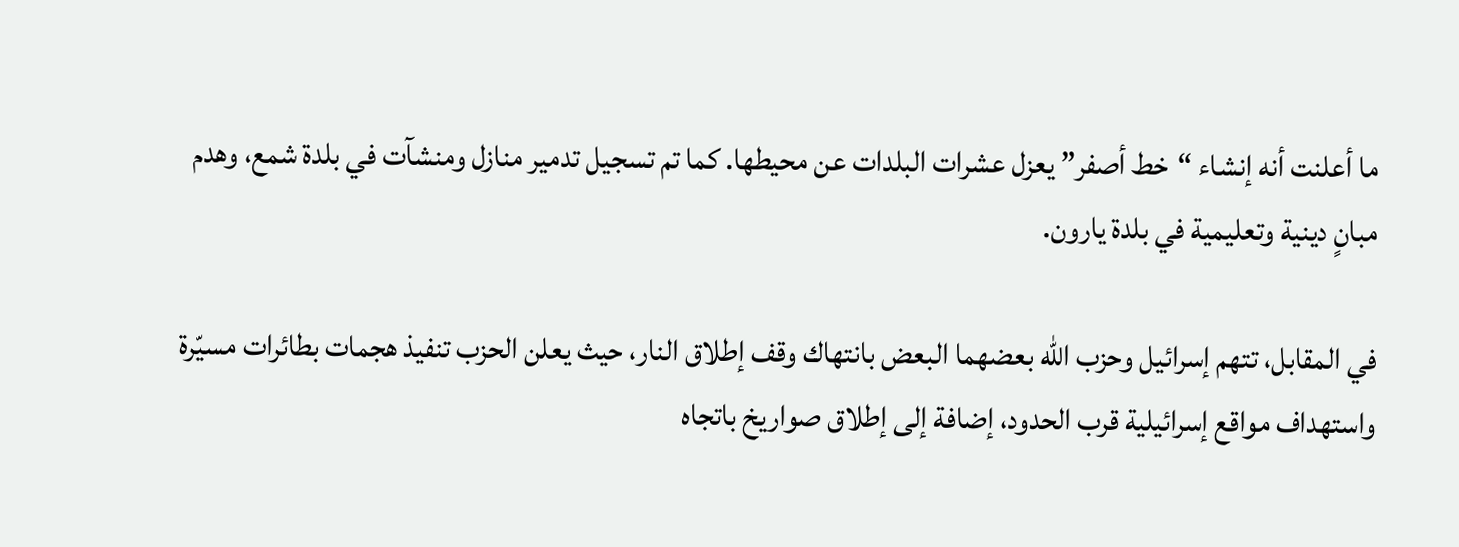ما أعلنت أنه إنشاء “خط أصفر” يعزل عشرات البلدات عن محيطها. كما تم تسجيل تدمير منازل ومنشآت في بلدة شمع، وهدم مبانٍ دينية وتعليمية في بلدة يارون.

في المقابل، تتهم إسرائيل وحزب الله بعضهما البعض بانتهاك وقف إطلاق النار، حيث يعلن الحزب تنفيذ هجمات بطائرات مسيّرة واستهداف مواقع إسرائيلية قرب الحدود، إضافة إلى إطلاق صواريخ باتجاه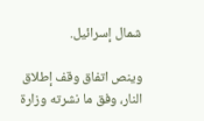شمال إسرائيل.

وينص اتفاق وقف إطلاق النار، وفق ما نشرته وزارة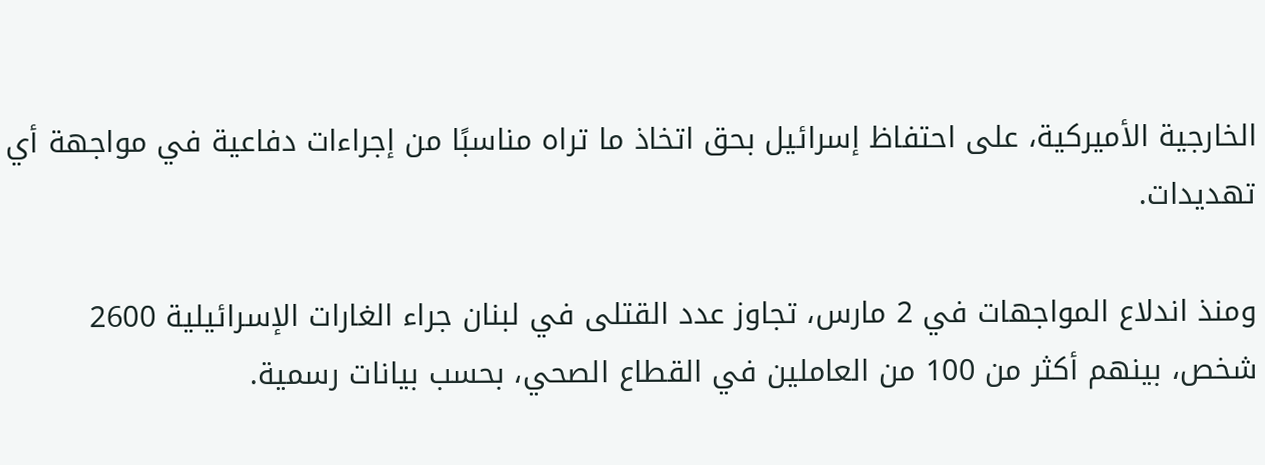الخارجية الأميركية، على احتفاظ إسرائيل بحق اتخاذ ما تراه مناسبًا من إجراءات دفاعية في مواجهة أي تهديدات.

ومنذ اندلاع المواجهات في 2 مارس، تجاوز عدد القتلى في لبنان جراء الغارات الإسرائيلية 2600 شخص، بينهم أكثر من 100 من العاملين في القطاع الصحي، بحسب بيانات رسمية.